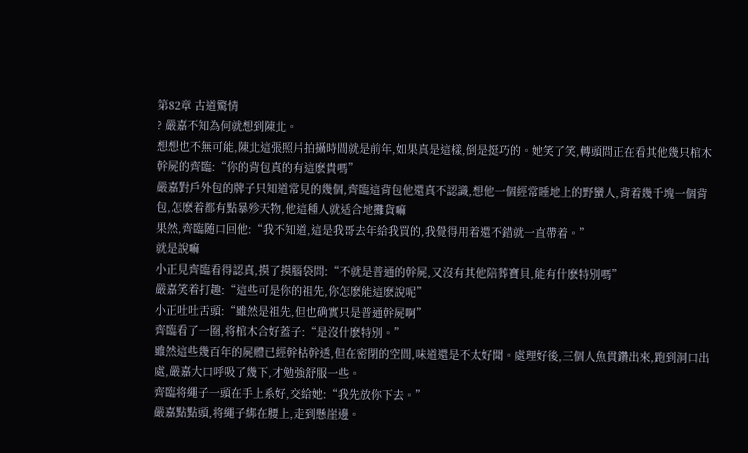第82章 古道驚情
? 嚴嘉不知為何就想到陳北。
想想也不無可能,陳北這張照片拍攝時間就是前年,如果真是這樣,倒是挺巧的。她笑了笑,轉頭問正在看其他幾只棺木幹屍的齊臨:“你的背包真的有這麽貴嗎”
嚴嘉對戶外包的牌子只知道常見的幾個,齊臨這背包他還真不認識,想他一個經常睡地上的野蠻人,背着幾千塊一個背包,怎麽着都有點暴殄天物,他這種人就适合地攤貨嘛
果然,齊臨随口回他:“我不知道,這是我哥去年給我買的,我覺得用着還不錯就一直帶着。”
就是說嘛
小正見齊臨看得認真,摸了摸腦袋問:“不就是普通的幹屍,又沒有其他陪葬寶貝,能有什麽特別嗎”
嚴嘉笑着打趣:“這些可是你的祖先,你怎麽能這麽說呢”
小正吐吐舌頭:“雖然是祖先,但也确實只是普通幹屍啊”
齊臨看了一圈,将棺木合好蓋子:“是沒什麽特別。”
雖然這些幾百年的屍體已經幹枯幹透,但在密閉的空間,味道還是不太好聞。處理好後,三個人魚貫鑽出來,跑到洞口出處,嚴嘉大口呼吸了幾下,才勉強舒服一些。
齊臨将繩子一頭在手上系好,交給她:“我先放你下去。”
嚴嘉點點頭,将繩子綁在腰上,走到懸崖邊。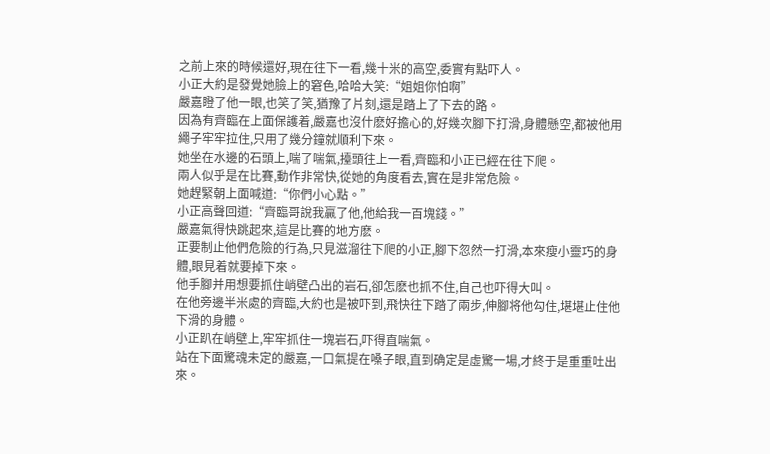之前上來的時候還好,現在往下一看,幾十米的高空,委實有點吓人。
小正大約是發覺她臉上的窘色,哈哈大笑:“姐姐你怕啊”
嚴嘉瞪了他一眼,也笑了笑,猶豫了片刻,還是踏上了下去的路。
因為有齊臨在上面保護着,嚴嘉也沒什麽好擔心的,好幾次腳下打滑,身體懸空,都被他用繩子牢牢拉住,只用了幾分鐘就順利下來。
她坐在水邊的石頭上,喘了喘氣,擡頭往上一看,齊臨和小正已經在往下爬。
兩人似乎是在比賽,動作非常快,從她的角度看去,實在是非常危險。
她趕緊朝上面喊道:“你們小心點。”
小正高聲回道:“齊臨哥說我贏了他,他給我一百塊錢。”
嚴嘉氣得快跳起來,這是比賽的地方麽。
正要制止他們危險的行為,只見滋溜往下爬的小正,腳下忽然一打滑,本來瘦小靈巧的身體,眼見着就要掉下來。
他手腳并用想要抓住峭壁凸出的岩石,卻怎麽也抓不住,自己也吓得大叫。
在他旁邊半米處的齊臨,大約也是被吓到,飛快往下踏了兩步,伸腳将他勾住,堪堪止住他下滑的身體。
小正趴在峭壁上,牢牢抓住一塊岩石,吓得直喘氣。
站在下面驚魂未定的嚴嘉,一口氣提在嗓子眼,直到确定是虛驚一場,才終于是重重吐出來。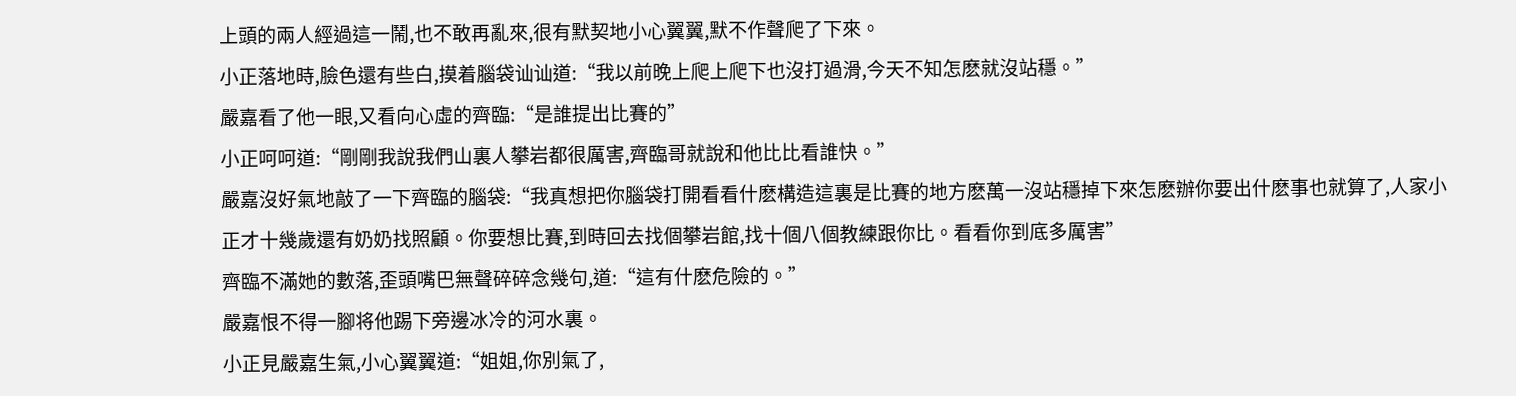上頭的兩人經過這一鬧,也不敢再亂來,很有默契地小心翼翼,默不作聲爬了下來。
小正落地時,臉色還有些白,摸着腦袋讪讪道:“我以前晚上爬上爬下也沒打過滑,今天不知怎麽就沒站穩。”
嚴嘉看了他一眼,又看向心虛的齊臨:“是誰提出比賽的”
小正呵呵道:“剛剛我說我們山裏人攀岩都很厲害,齊臨哥就說和他比比看誰快。”
嚴嘉沒好氣地敲了一下齊臨的腦袋:“我真想把你腦袋打開看看什麽構造這裏是比賽的地方麽萬一沒站穩掉下來怎麽辦你要出什麽事也就算了,人家小正才十幾歲還有奶奶找照顧。你要想比賽,到時回去找個攀岩館,找十個八個教練跟你比。看看你到底多厲害”
齊臨不滿她的數落,歪頭嘴巴無聲碎碎念幾句,道:“這有什麽危險的。”
嚴嘉恨不得一腳将他踢下旁邊冰冷的河水裏。
小正見嚴嘉生氣,小心翼翼道:“姐姐,你別氣了,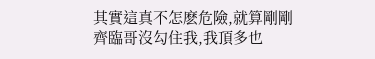其實這真不怎麽危險,就算剛剛齊臨哥沒勾住我,我頂多也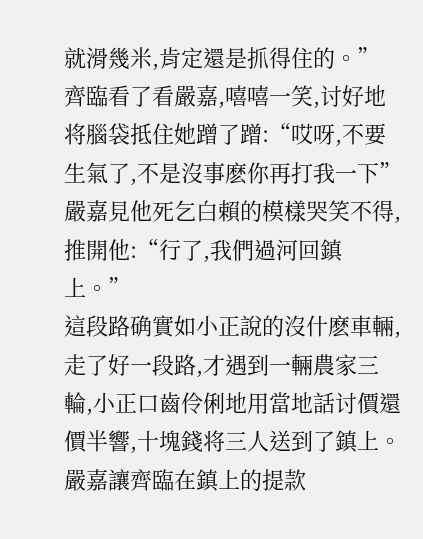就滑幾米,肯定還是抓得住的。”
齊臨看了看嚴嘉,嘻嘻一笑,讨好地将腦袋抵住她蹭了蹭:“哎呀,不要生氣了,不是沒事麽你再打我一下”
嚴嘉見他死乞白賴的模樣哭笑不得,推開他:“行了,我們過河回鎮上。”
這段路确實如小正說的沒什麽車輛,走了好一段路,才遇到一輛農家三輪,小正口齒伶俐地用當地話讨價還價半響,十塊錢将三人送到了鎮上。
嚴嘉讓齊臨在鎮上的提款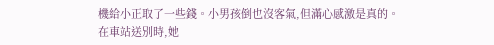機給小正取了一些錢。小男孩倒也沒客氣,但滿心感激是真的。
在車站送別時,她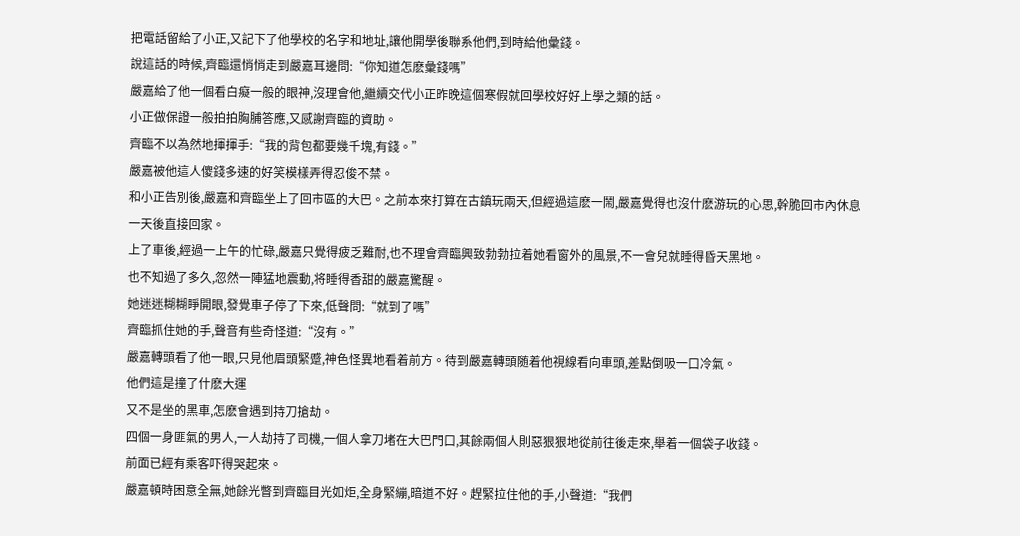把電話留給了小正,又記下了他學校的名字和地址,讓他開學後聯系他們,到時給他彙錢。
說這話的時候,齊臨還悄悄走到嚴嘉耳邊問:“你知道怎麽彙錢嗎”
嚴嘉給了他一個看白癡一般的眼神,沒理會他,繼續交代小正昨晚這個寒假就回學校好好上學之類的話。
小正做保證一般拍拍胸脯答應,又感謝齊臨的資助。
齊臨不以為然地揮揮手:“我的背包都要幾千塊,有錢。”
嚴嘉被他這人傻錢多速的好笑模樣弄得忍俊不禁。
和小正告別後,嚴嘉和齊臨坐上了回市區的大巴。之前本來打算在古鎮玩兩天,但經過這麽一鬧,嚴嘉覺得也沒什麽游玩的心思,幹脆回市內休息一天後直接回家。
上了車後,經過一上午的忙碌,嚴嘉只覺得疲乏難耐,也不理會齊臨興致勃勃拉着她看窗外的風景,不一會兒就睡得昏天黑地。
也不知過了多久,忽然一陣猛地震動,将睡得香甜的嚴嘉驚醒。
她迷迷糊糊睜開眼,發覺車子停了下來,低聲問:“就到了嗎”
齊臨抓住她的手,聲音有些奇怪道:“沒有。”
嚴嘉轉頭看了他一眼,只見他眉頭緊蹙,神色怪異地看着前方。待到嚴嘉轉頭随着他視線看向車頭,差點倒吸一口冷氣。
他們這是撞了什麽大運
又不是坐的黑車,怎麽會遇到持刀搶劫。
四個一身匪氣的男人,一人劫持了司機,一個人拿刀堵在大巴門口,其餘兩個人則惡狠狠地從前往後走來,舉着一個袋子收錢。
前面已經有乘客吓得哭起來。
嚴嘉頓時困意全無,她餘光瞥到齊臨目光如炬,全身緊繃,暗道不好。趕緊拉住他的手,小聲道:“我們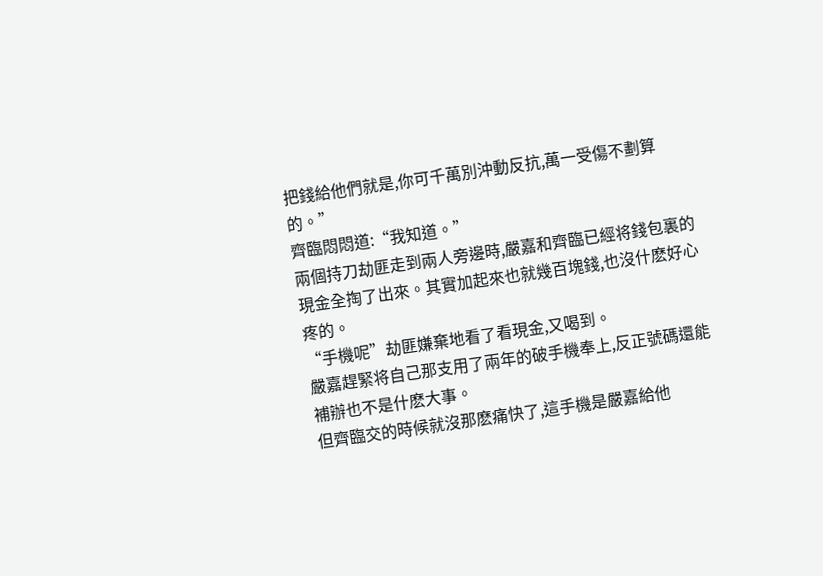把錢給他們就是,你可千萬別沖動反抗,萬一受傷不劃算的。”
齊臨悶悶道:“我知道。”
兩個持刀劫匪走到兩人旁邊時,嚴嘉和齊臨已經将錢包裏的現金全掏了出來。其實加起來也就幾百塊錢,也沒什麽好心疼的。
“手機呢”劫匪嫌棄地看了看現金,又喝到。
嚴嘉趕緊将自己那支用了兩年的破手機奉上,反正號碼還能補辦也不是什麽大事。
但齊臨交的時候就沒那麽痛快了,這手機是嚴嘉給他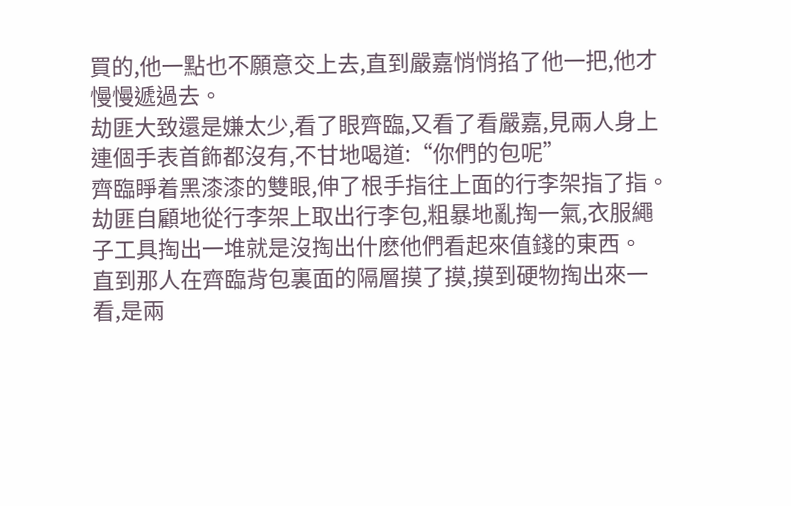買的,他一點也不願意交上去,直到嚴嘉悄悄掐了他一把,他才慢慢遞過去。
劫匪大致還是嫌太少,看了眼齊臨,又看了看嚴嘉,見兩人身上連個手表首飾都沒有,不甘地喝道:“你們的包呢”
齊臨睜着黑漆漆的雙眼,伸了根手指往上面的行李架指了指。
劫匪自顧地從行李架上取出行李包,粗暴地亂掏一氣,衣服繩子工具掏出一堆就是沒掏出什麽他們看起來值錢的東西。
直到那人在齊臨背包裏面的隔層摸了摸,摸到硬物掏出來一看,是兩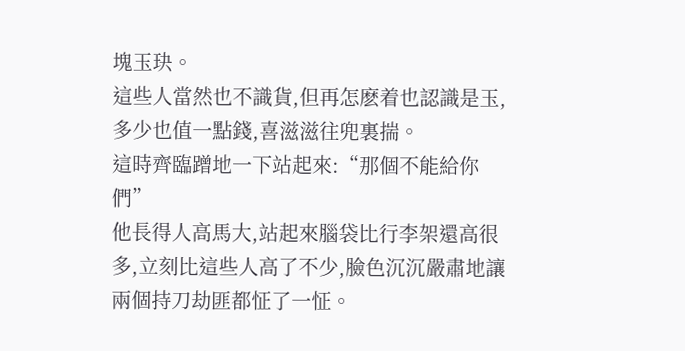塊玉玦。
這些人當然也不識貨,但再怎麽着也認識是玉,多少也值一點錢,喜滋滋往兜裏揣。
這時齊臨蹭地一下站起來:“那個不能給你們”
他長得人高馬大,站起來腦袋比行李架還高很多,立刻比這些人高了不少,臉色沉沉嚴肅地讓兩個持刀劫匪都怔了一怔。